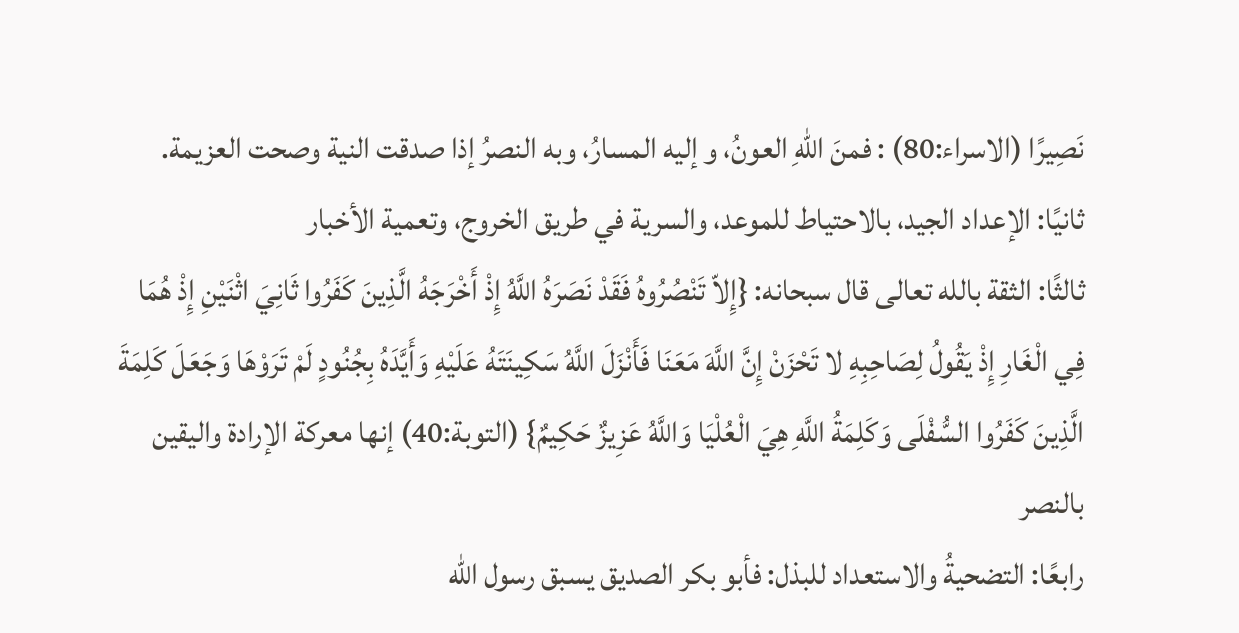نَصِيرًا (الاسراء:80) : فمنَ اللهِ العونُ، و إليه المسارُ، وبه النصرُ إذا صدقت النية وصحت العزيمة.
ثانيًا: الإعداد الجيد، بالاحتياط للموعد، والسرية في طريق الخروج، وتعمية الأخبار
ثالثًا: الثقة بالله تعالى قال سبحانه: {إِلاّ تَنْصُرُوهُ فَقَدْ نَصَرَهُ اللَّهُ إِذْ أَخْرَجَهُ الَّذِينَ كَفَرُوا ثَانِيَ اثْنَيْنِ إِذْ هُمَا فِي الْغَارِ إِذْ يَقُولُ لِصَاحِبِهِ لا تَحْزَنْ إِنَّ اللَّهَ مَعَنَا فَأَنْزَلَ اللَّهُ سَكِينَتَهُ عَلَيْهِ وَأَيَّدَهُ بِجُنُودٍ لَمْ تَرَوْهَا وَجَعَلَ كَلِمَةَ الَّذِينَ كَفَرُوا السُّفْلَى وَكَلِمَةُ اللَّهِ هِيَ الْعُلْيَا وَاللَّهُ عَزِيزٌ حَكِيمٌ} (التوبة:40) إنها معركة الإرادة واليقين بالنصر
رابعًا: التضحيةُ والاستعداد للبذل: فأبو بكر الصديق يسبق رسول الله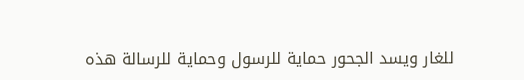للغار ويسد الجحور حماية للرسول وحماية للرسالة هذه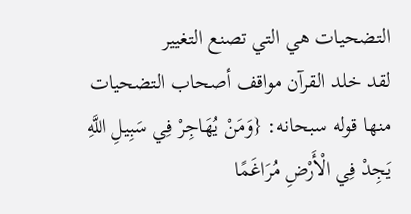التضحيات هي التي تصنع التغيير
لقد خلد القرآن مواقف أصحاب التضحيات منها قوله سبحانه: {وَمَنْ يُهَاجِرْ فِي سَبِيلِ اللَّهِ يَجِدْ فِي الْأَرْضِ مُرَاغَمًا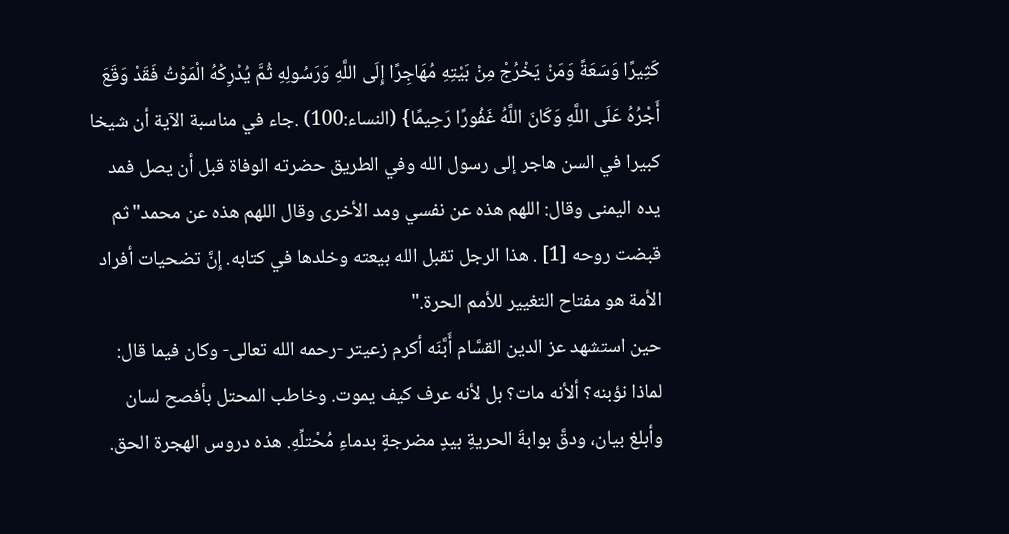كَثِيرًا وَسَعَةً وَمَنْ يَخْرُجْ مِنْ بَيْتِهِ مُهَاجِرًا إِلَى اللَّهِ وَرَسُولِهِ ثُمَّ يُدْرِكْهُ الْمَوْتُ فَقَدْ وَقَعَ أَجْرُهُ عَلَى اللَّهِ وَكَانَ اللَّهُ غَفُورًا رَحِيمًا} (النساء:100) .جاء في مناسبة الآية أن شيخا كبيرا في السن هاجر إلى رسول الله وفي الطريق حضرته الوفاة قبل أن يصل فمد يده اليمنى وقال: اللهم هذه عن نفسي ومد الأخرى وقال اللهم هذه عن محمد"ثم قبضت روحه [1] . هذا الرجل تقبل الله بيعته وخلدها في كتابه. إِنَّ تضحيات أفراد الأمة هو مفتاح التغيير للأمم الحرة."
حين استشهد عز الدين القسَّام أَبَّنَه أكرم زعيتر -رحمه الله تعالى- وكان فيما قال: لماذا نؤبنه؟ ألأنه مات؟ بل لأنه عرف كيف يموت. وخاطب المحتل بأفصح لسان وأبلغ بيان، ودقَّ بوابةَ الحريةِ بيدٍ مضرجةٍ بدماءِ مُحْتلِّهِ. هذه دروس الهجرة الحق.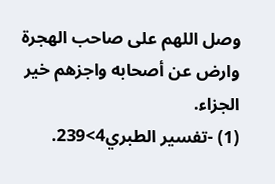وصل اللهم على صاحب الهجرة وارض عن أصحابه واجزهم خير الجزاء.
(1) -تفسير الطبري4>239.